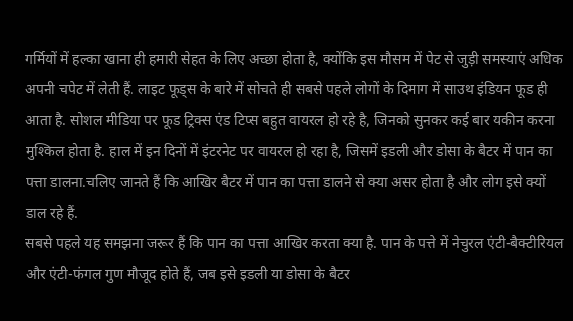गर्मियों में हल्का खाना ही हमारी सेहत के लिए अच्छा होता है, क्योंकि इस मौसम में पेट से जुड़ी समस्याएं अधिक अपनी चपेट में लेती हैं. लाइट फूड्स के बारे में सोचते ही सबसे पहले लोगों के दिमाग में साउथ इंडियन फूड ही आता है. सोशल मीडिया पर फूड ट्रिक्स एंड टिप्स बहुत वायरल हो रहे है, जिनको सुनकर कई बार यकीन करना मुश्किल होता है. हाल में इन दिनों में इंटरनेट पर वायरल हो रहा है, जिसमें इडली और डोसा के बैटर में पान का पत्ता डालना.चलिए जानते हैं कि आखिर बैटर में पान का पत्ता डालने से क्या असर होता है और लोग इसे क्यों डाल रहे हैं.
सबसे पहले यह समझना जरूर हैं कि पान का पत्ता आखिर करता क्या है. पान के पत्ते में नेचुरल एंटी-बैक्टीरियल और एंटी-फंगल गुण मौजूद होते हैं, जब इसे इडली या डोसा के बैटर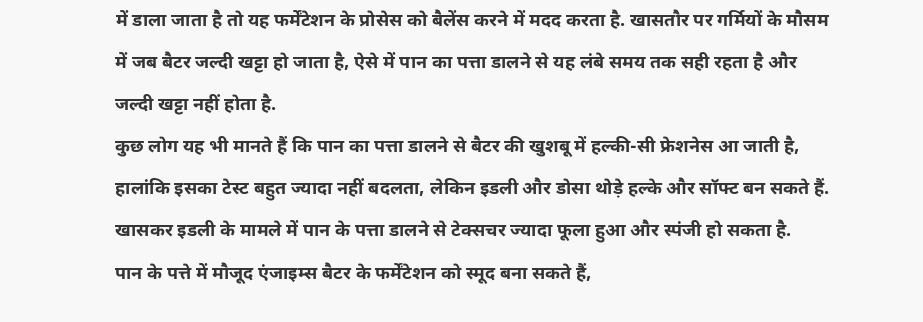में डाला जाता है तो यह फर्मेंटेशन के प्रोसेस को बैलेंस करने में मदद करता है. खासतौर पर गर्मियों के मौसम में जब बैटर जल्दी खट्टा हो जाता है, ऐसे में पान का पत्ता डालने से यह लंबे समय तक सही रहता है और जल्दी खट्टा नहीं होता है.
कुछ लोग यह भी मानते हैं कि पान का पत्ता डालने से बैटर की खुशबू में हल्की-सी फ्रेशनेस आ जाती है, हालांकि इसका टेस्ट बहुत ज्यादा नहीं बदलता, लेकिन इडली और डोसा थोड़े हल्के और सॉफ्ट बन सकते हैं. खासकर इडली के मामले में पान के पत्ता डालने से टेक्सचर ज्यादा फूला हुआ और स्पंजी हो सकता है.
पान के पत्ते में मौजूद एंजाइम्स बैटर के फर्मेंटेशन को स्मूद बना सकते हैं,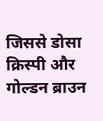जिससे डोसा क्रिस्पी और गोल्डन ब्राउन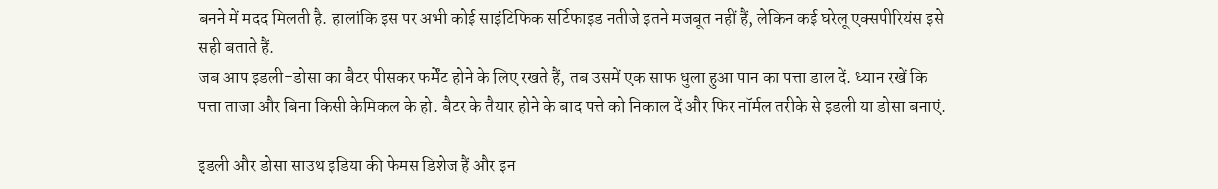बनने में मदद मिलती है. हालांकि इस पर अभी कोई साइंटिफिक सर्टिफाइड नतीजे इतने मजबूत नहीं हैं, लेकिन कई घरेलू एक्सपीरियंस इसे सही बताते हैं.
जब आप इडली-डोसा का बैटर पीसकर फर्मेंट होने के लिए रखते हैं, तब उसमें एक साफ धुला हुआ पान का पत्ता डाल दें. ध्यान रखें कि पत्ता ताजा और बिना किसी केमिकल के हो. बैटर के तैयार होने के बाद पत्ते को निकाल दें और फिर नॉर्मल तरीके से इडली या डोसा बनाएं.

इ़डली और डोसा साउथ इडिया की फेमस डिशेज हैं और इन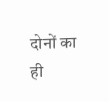दोनों का ही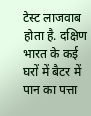टेस्ट लाजवाब होता है. दक्षिण भारत के कई घरों में बैटर में पान का पत्ता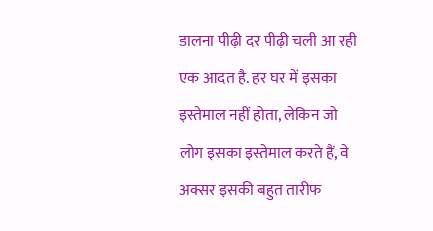डालना पीढ़ी दर पीढ़ी चली आ रही एक आदत है. हर घर में इसका इस्तेमाल नहीं होता, लेकिन जो लोग इसका इस्तेमाल करते हैं, वे अक्सर इसकी बहुत तारीफ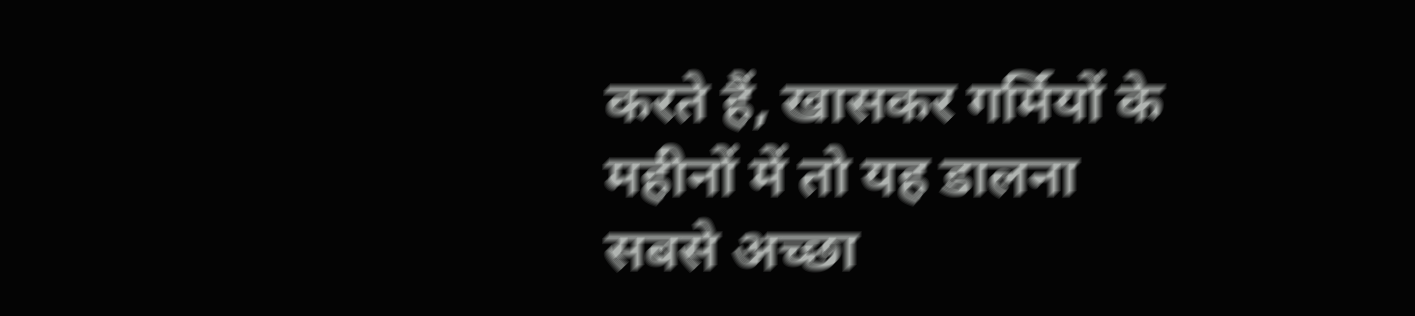करते हैं, खासकर गर्मियों के महीनों में तो यह डालना सबसे अच्छा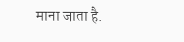माना जाता है.